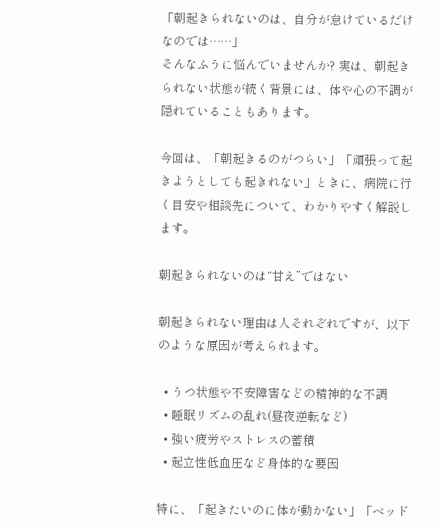「朝起きられないのは、自分が怠けているだけなのでは……」
そんなふうに悩んでいませんか? 実は、朝起きられない状態が続く背景には、体や心の不調が隠れていることもあります。

今回は、「朝起きるのがつらい」「頑張って起きようとしても起きれない」ときに、病院に行く目安や相談先について、わかりやすく解説します。

朝起きられないのは“甘え”ではない

朝起きられない理由は人それぞれですが、以下のような原因が考えられます。

  • うつ状態や不安障害などの精神的な不調
  • 睡眠リズムの乱れ(昼夜逆転など)
  • 強い疲労やストレスの蓄積
  • 起立性低血圧など身体的な要因

特に、「起きたいのに体が動かない」「ベッド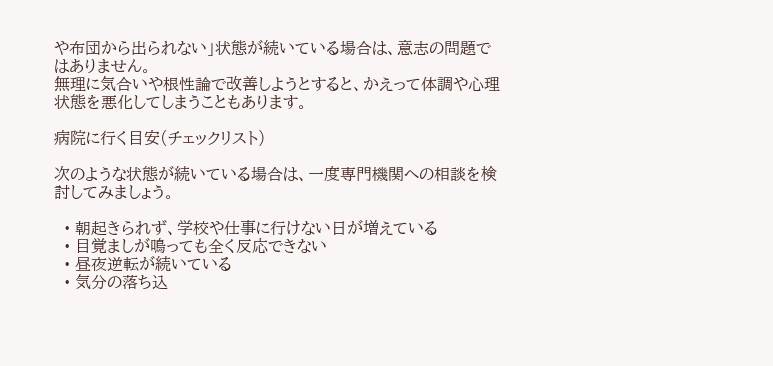や布団から出られない」状態が続いている場合は、意志の問題ではありません。
無理に気合いや根性論で改善しようとすると、かえって体調や心理状態を悪化してしまうこともあります。

病院に行く目安(チェックリスト)

次のような状態が続いている場合は、一度専門機関への相談を検討してみましょう。

  • 朝起きられず、学校や仕事に行けない日が増えている
  • 目覚ましが鳴っても全く反応できない
  • 昼夜逆転が続いている
  • 気分の落ち込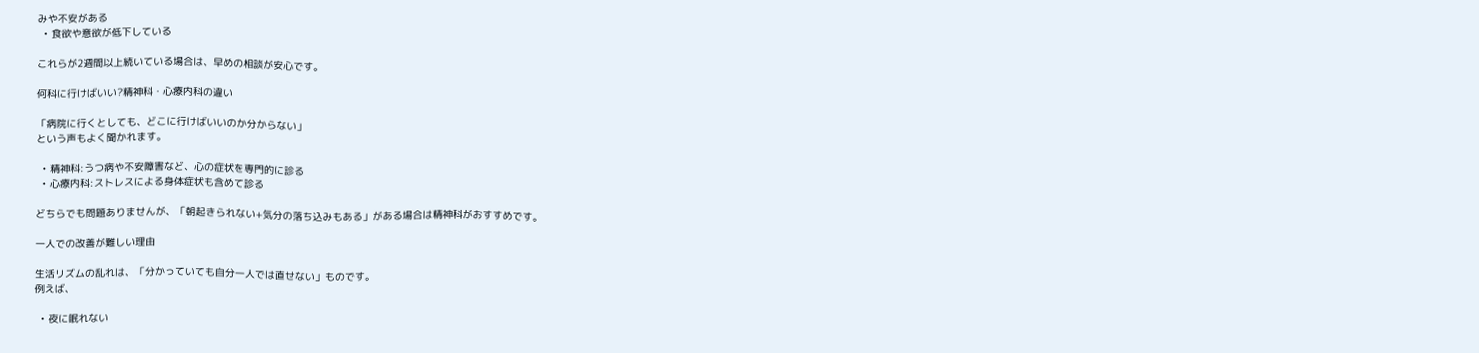みや不安がある
  • 食欲や意欲が低下している

これらが2週間以上続いている場合は、早めの相談が安心です。

何科に行けばいい?精神科・心療内科の違い

「病院に行くとしても、どこに行けばいいのか分からない」
という声もよく聞かれます。

  • 精神科:うつ病や不安障害など、心の症状を専門的に診る
  • 心療内科:ストレスによる身体症状も含めて診る

どちらでも問題ありませんが、「朝起きられない+気分の落ち込みもある」がある場合は精神科がおすすめです。

一人での改善が難しい理由

生活リズムの乱れは、「分かっていても自分一人では直せない」ものです。
例えば、

  • 夜に眠れない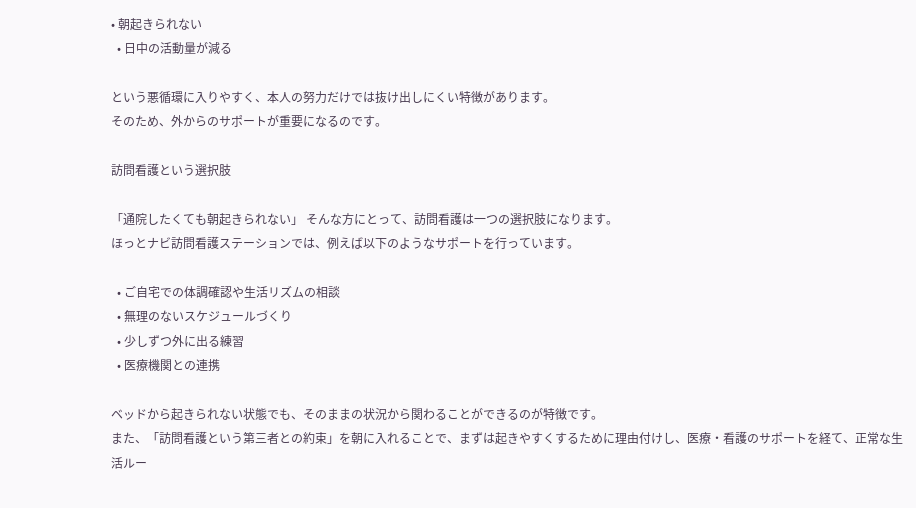• 朝起きられない
  • 日中の活動量が減る

という悪循環に入りやすく、本人の努力だけでは抜け出しにくい特徴があります。
そのため、外からのサポートが重要になるのです。

訪問看護という選択肢

「通院したくても朝起きられない」 そんな方にとって、訪問看護は一つの選択肢になります。
ほっとナビ訪問看護ステーションでは、例えば以下のようなサポートを行っています。

  • ご自宅での体調確認や生活リズムの相談
  • 無理のないスケジュールづくり
  • 少しずつ外に出る練習
  • 医療機関との連携

ベッドから起きられない状態でも、そのままの状況から関わることができるのが特徴です。
また、「訪問看護という第三者との約束」を朝に入れることで、まずは起きやすくするために理由付けし、医療・看護のサポートを経て、正常な生活ルー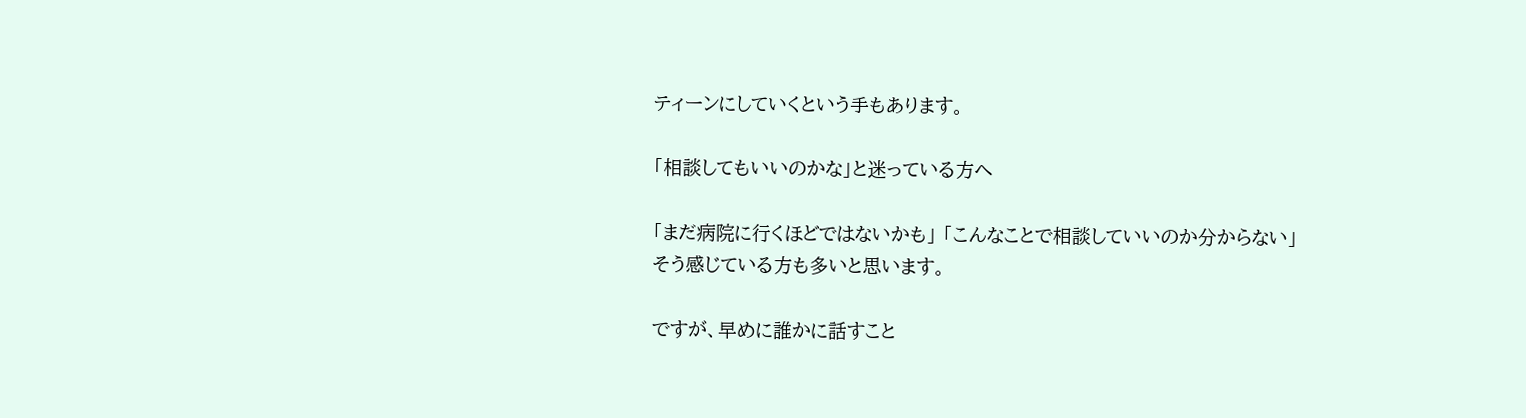ティーンにしていくという手もあります。

「相談してもいいのかな」と迷っている方へ

「まだ病院に行くほどではないかも」 「こんなことで相談していいのか分からない」
そう感じている方も多いと思います。

ですが、早めに誰かに話すこと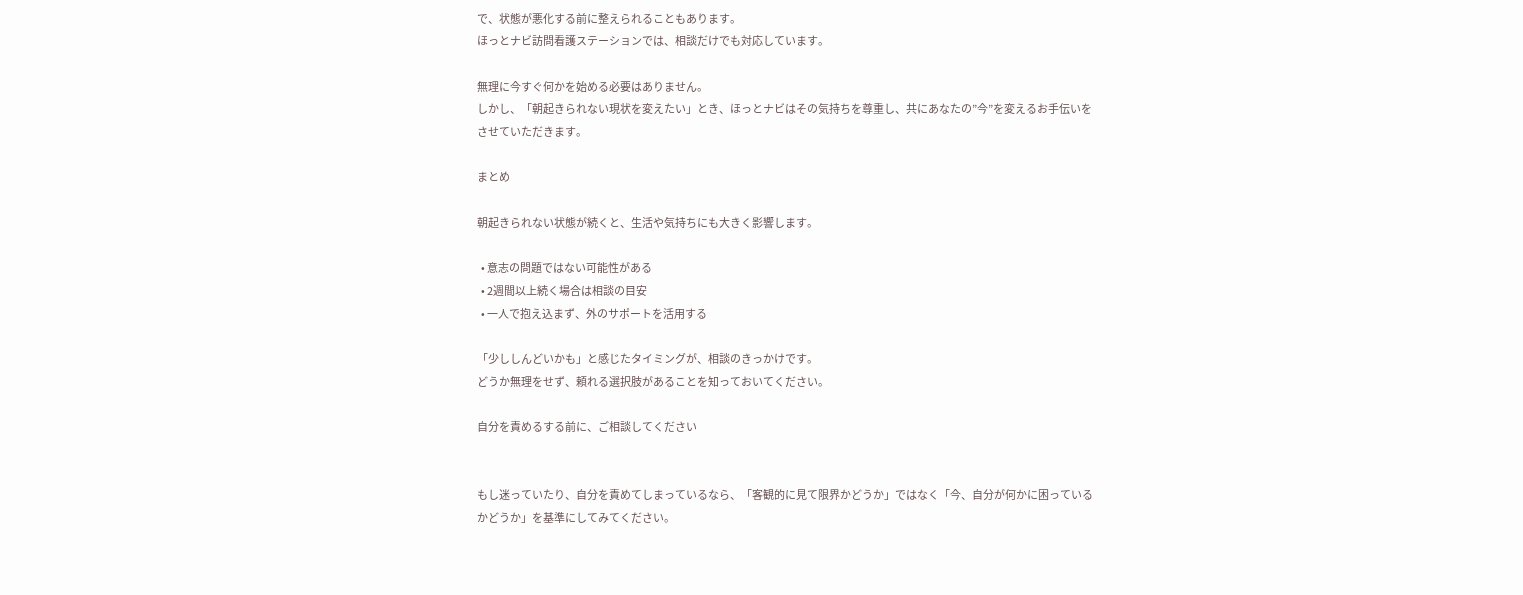で、状態が悪化する前に整えられることもあります。
ほっとナビ訪問看護ステーションでは、相談だけでも対応しています。

無理に今すぐ何かを始める必要はありません。
しかし、「朝起きられない現状を変えたい」とき、ほっとナビはその気持ちを尊重し、共にあなたの”今”を変えるお手伝いをさせていただきます。

まとめ

朝起きられない状態が続くと、生活や気持ちにも大きく影響します。

  • 意志の問題ではない可能性がある
  • 2週間以上続く場合は相談の目安
  • 一人で抱え込まず、外のサポートを活用する

「少ししんどいかも」と感じたタイミングが、相談のきっかけです。
どうか無理をせず、頼れる選択肢があることを知っておいてください。

自分を責めるする前に、ご相談してください


もし迷っていたり、自分を責めてしまっているなら、「客観的に見て限界かどうか」ではなく「今、自分が何かに困っているかどうか」を基準にしてみてください。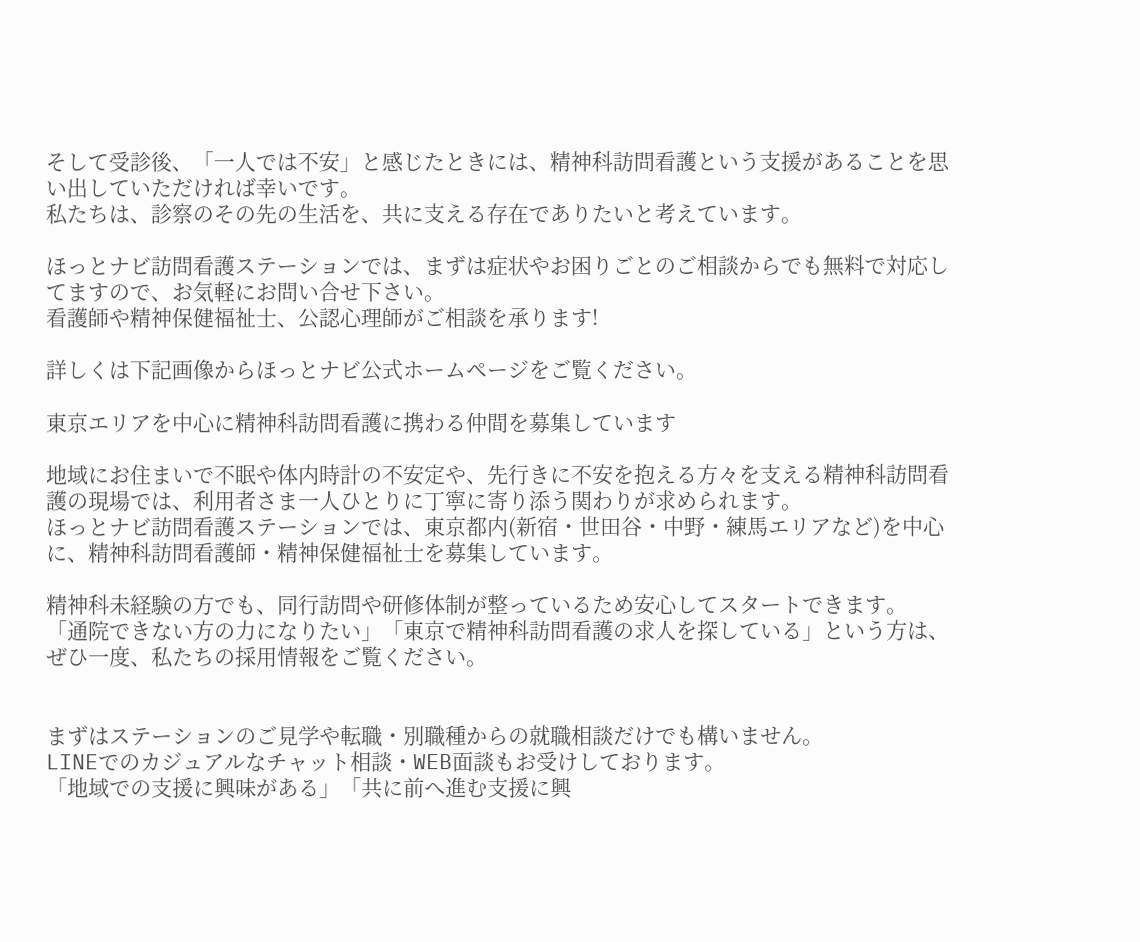そして受診後、「一人では不安」と感じたときには、精神科訪問看護という支援があることを思い出していただければ幸いです。
私たちは、診察のその先の生活を、共に支える存在でありたいと考えています。

ほっとナビ訪問看護ステーションでは、まずは症状やお困りごとのご相談からでも無料で対応してますので、お気軽にお問い合せ下さい。
看護師や精神保健福祉士、公認心理師がご相談を承ります!

詳しくは下記画像からほっとナビ公式ホームページをご覧ください。

東京エリアを中心に精神科訪問看護に携わる仲間を募集しています

地域にお住まいで不眠や体内時計の不安定や、先行きに不安を抱える方々を支える精神科訪問看護の現場では、利用者さま一人ひとりに丁寧に寄り添う関わりが求められます。
ほっとナビ訪問看護ステーションでは、東京都内(新宿・世田谷・中野・練馬エリアなど)を中心に、精神科訪問看護師・精神保健福祉士を募集しています。

精神科未経験の方でも、同行訪問や研修体制が整っているため安心してスタートできます。
「通院できない方の力になりたい」「東京で精神科訪問看護の求人を探している」という方は、ぜひ一度、私たちの採用情報をご覧ください。


まずはステーションのご見学や転職・別職種からの就職相談だけでも構いません。
LINEでのカジュアルなチャット相談・WEB面談もお受けしております。
「地域での支援に興味がある」「共に前へ進む支援に興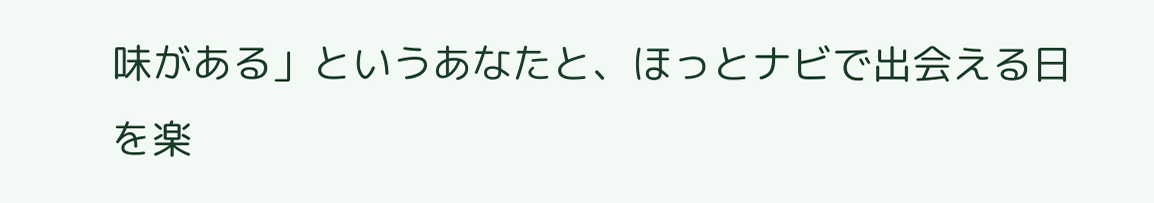味がある」というあなたと、ほっとナビで出会える日を楽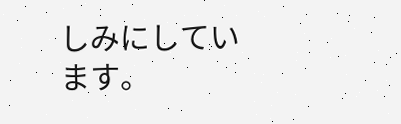しみにしています。